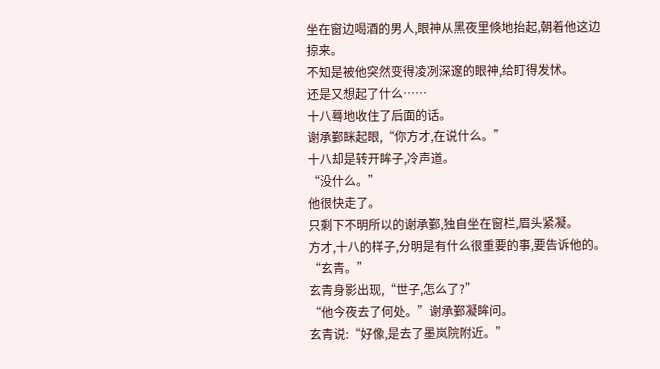坐在窗边喝酒的男人,眼神从黑夜里倏地抬起,朝着他这边掠来。
不知是被他突然变得凌冽深邃的眼神,给盯得发怵。
还是又想起了什么……
十八蓦地收住了后面的话。
谢承鄞眯起眼,“你方才,在说什么。”
十八却是转开眸子,冷声道。
“没什么。”
他很快走了。
只剩下不明所以的谢承鄞,独自坐在窗栏,眉头紧凝。
方才,十八的样子,分明是有什么很重要的事,要告诉他的。
“玄青。”
玄青身影出现,“世子,怎么了?”
“他今夜去了何处。”谢承鄞凝眸问。
玄青说:“好像,是去了墨岚院附近。”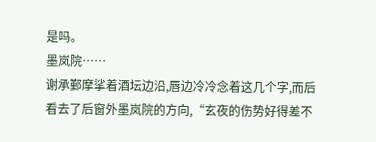是吗。
墨岚院……
谢承鄞摩挲着酒坛边沿,唇边冷冷念着这几个字,而后看去了后窗外墨岚院的方向,“玄夜的伤势好得差不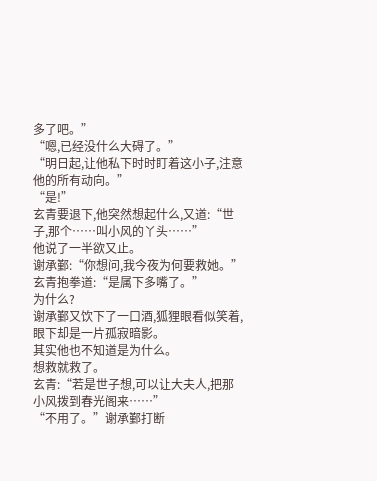多了吧。”
“嗯,已经没什么大碍了。”
“明日起,让他私下时时盯着这小子,注意他的所有动向。”
“是!”
玄青要退下,他突然想起什么,又道:“世子,那个……叫小风的丫头……”
他说了一半欲又止。
谢承鄞:“你想问,我今夜为何要救她。”
玄青抱拳道:“是属下多嘴了。”
为什么?
谢承鄞又饮下了一口酒,狐狸眼看似笑着,眼下却是一片孤寂暗影。
其实他也不知道是为什么。
想救就救了。
玄青:“若是世子想,可以让大夫人,把那小风拨到春光阁来……”
“不用了。”谢承鄞打断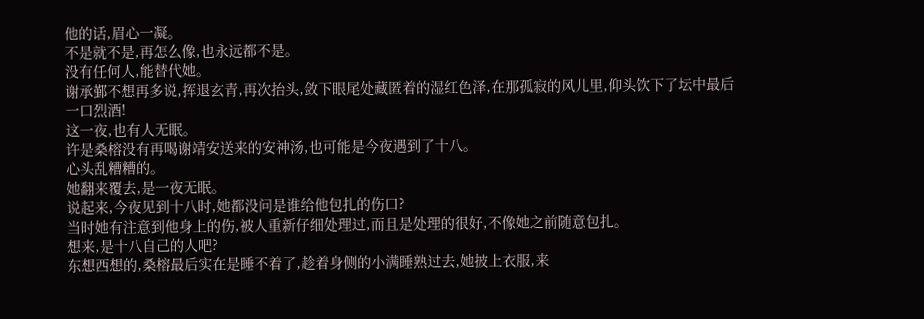他的话,眉心一凝。
不是就不是,再怎么像,也永远都不是。
没有任何人,能替代她。
谢承鄞不想再多说,挥退玄青,再次抬头,敛下眼尾处藏匿着的湿红色泽,在那孤寂的风儿里,仰头饮下了坛中最后一口烈酒!
这一夜,也有人无眠。
许是桑榕没有再喝谢靖安送来的安神汤,也可能是今夜遇到了十八。
心头乱糟糟的。
她翻来覆去,是一夜无眠。
说起来,今夜见到十八时,她都没问是谁给他包扎的伤口?
当时她有注意到他身上的伤,被人重新仔细处理过,而且是处理的很好,不像她之前随意包扎。
想来,是十八自己的人吧?
东想西想的,桑榕最后实在是睡不着了,趁着身侧的小满睡熟过去,她披上衣服,来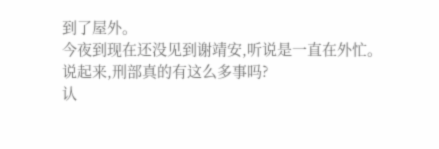到了屋外。
今夜到现在还没见到谢靖安,听说是一直在外忙。
说起来,刑部真的有这么多事吗?
认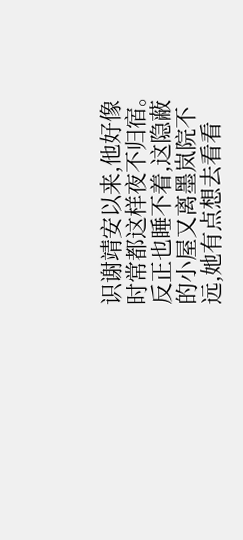识谢靖安以来,他好像时常都这样夜不归宿。
反正也睡不着,这隐蔽的小屋又离墨岚院不远,她有点想去看看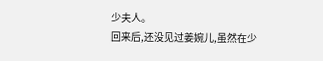少夫人。
回来后,还没见过姜婉儿,虽然在少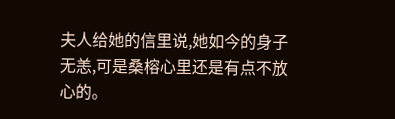夫人给她的信里说,她如今的身子无恙,可是桑榕心里还是有点不放心的。